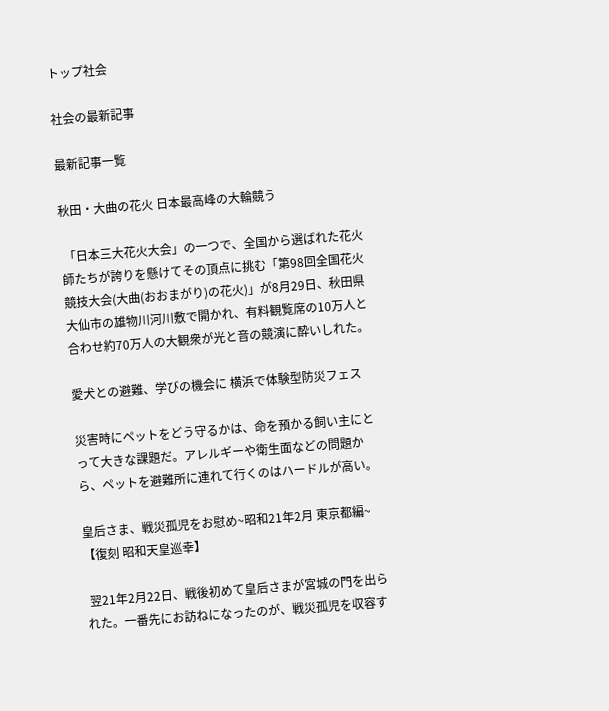トップ社会

社会の最新記事

最新記事一覧

秋田・大曲の花火 日本最高峰の大輪競う

 「日本三大花火大会」の一つで、全国から選ばれた花火師たちが誇りを懸けてその頂点に挑む「第98回全国花火競技大会(大曲(おおまがり)の花火)」が8月29日、秋田県大仙市の雄物川河川敷で開かれ、有料観覧席の10万人と合わせ約70万人の大観衆が光と音の競演に酔いしれた。

愛犬との避難、学びの機会に 横浜で体験型防災フェス

災害時にペットをどう守るかは、命を預かる飼い主にとって大きな課題だ。アレルギーや衛生面などの問題から、ペットを避難所に連れて行くのはハードルが高い。

皇后さま、戦災孤児をお慰め~昭和21年2月 東京都編~【復刻 昭和天皇巡幸】

 翌21年2月22日、戦後初めて皇后さまが宮城の門を出られた。一番先にお訪ねになったのが、戦災孤児を収容す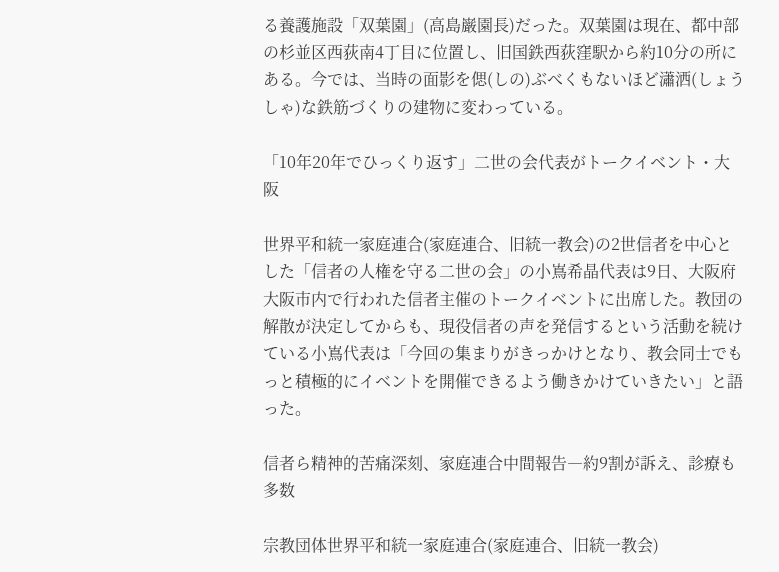る養護施設「双葉園」(高島巌園長)だった。双葉園は現在、都中部の杉並区西荻南4丁目に位置し、旧国鉄西荻窪駅から約10分の所にある。今では、当時の面影を偲(しの)ぶべくもないほど瀟洒(しょうしゃ)な鉄筋づくりの建物に変わっている。

「10年20年でひっくり返す」二世の会代表がトークイベント・大阪

世界平和統一家庭連合(家庭連合、旧統一教会)の2世信者を中心とした「信者の人権を守る二世の会」の小嶌希晶代表は9日、大阪府大阪市内で行われた信者主催のトークイベントに出席した。教団の解散が決定してからも、現役信者の声を発信するという活動を続けている小嶌代表は「今回の集まりがきっかけとなり、教会同士でもっと積極的にイベントを開催できるよう働きかけていきたい」と語った。

信者ら精神的苦痛深刻、家庭連合中間報告―約9割が訴え、診療も多数

宗教団体世界平和統一家庭連合(家庭連合、旧統一教会)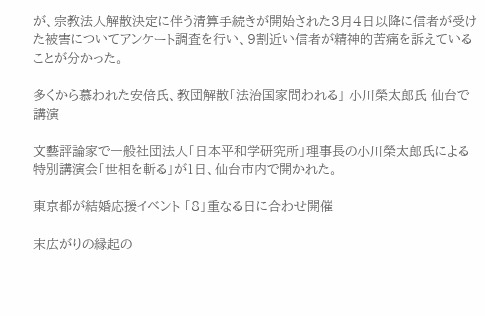が、宗教法人解散決定に伴う清算手続きが開始された3月4日以降に信者が受けた被害についてアンケート調査を行い、9割近い信者が精神的苦痛を訴えていることが分かった。

多くから慕われた安倍氏、教団解散「法治国家問われる」 小川榮太郎氏 仙台で講演

文藝評論家で一般社団法人「日本平和学研究所」理事長の小川榮太郎氏による特別講演会「世相を斬る」が1日、仙台市内で開かれた。

東京都が結婚応援イベント 「8」重なる日に合わせ開催

末広がりの縁起の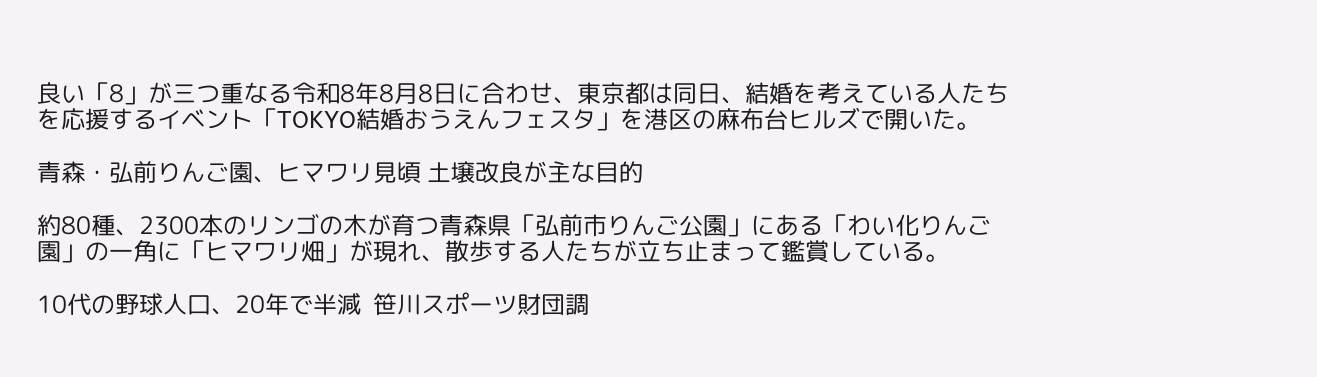良い「8」が三つ重なる令和8年8月8日に合わせ、東京都は同日、結婚を考えている人たちを応援するイベント「TOKYO結婚おうえんフェスタ」を港区の麻布台ヒルズで開いた。

青森・弘前りんご園、ヒマワリ見頃 土壌改良が主な目的

約80種、2300本のリンゴの木が育つ青森県「弘前市りんご公園」にある「わい化りんご園」の一角に「ヒマワリ畑」が現れ、散歩する人たちが立ち止まって鑑賞している。

10代の野球人口、20年で半減  笹川スポーツ財団調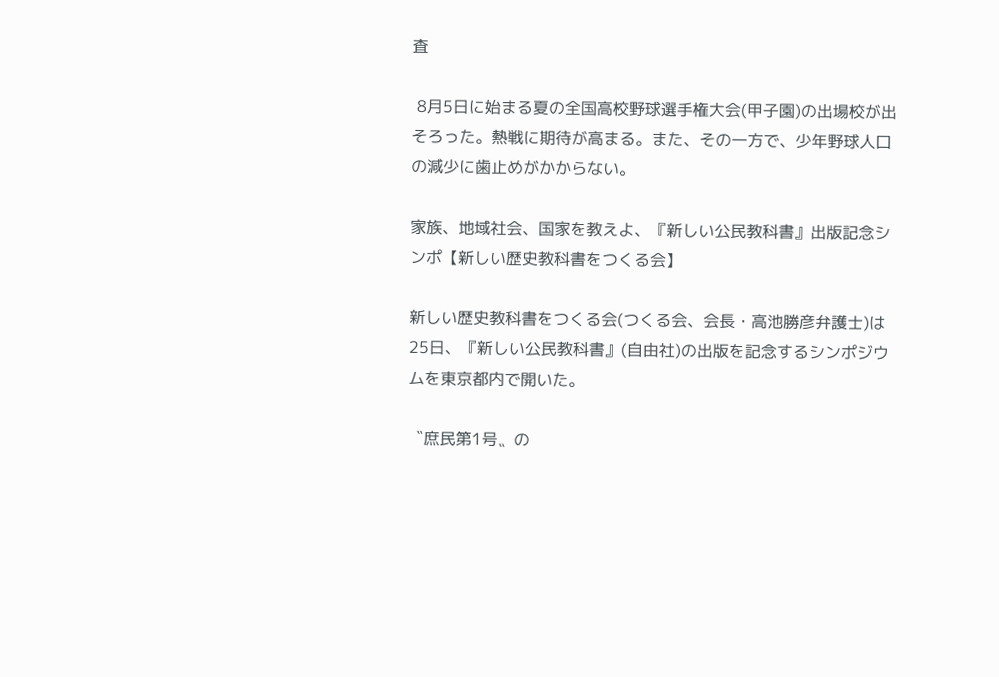査

 8月5日に始まる夏の全国高校野球選手権大会(甲子園)の出場校が出そろった。熱戦に期待が高まる。また、その一方で、少年野球人口の減少に歯止めがかからない。

家族、地域社会、国家を教えよ、『新しい公民教科書』出版記念シンポ【新しい歴史教科書をつくる会】

新しい歴史教科書をつくる会(つくる会、会長・高池勝彦弁護士)は25日、『新しい公民教科書』(自由社)の出版を記念するシンポジウムを東京都内で開いた。

〝庶民第1号〟の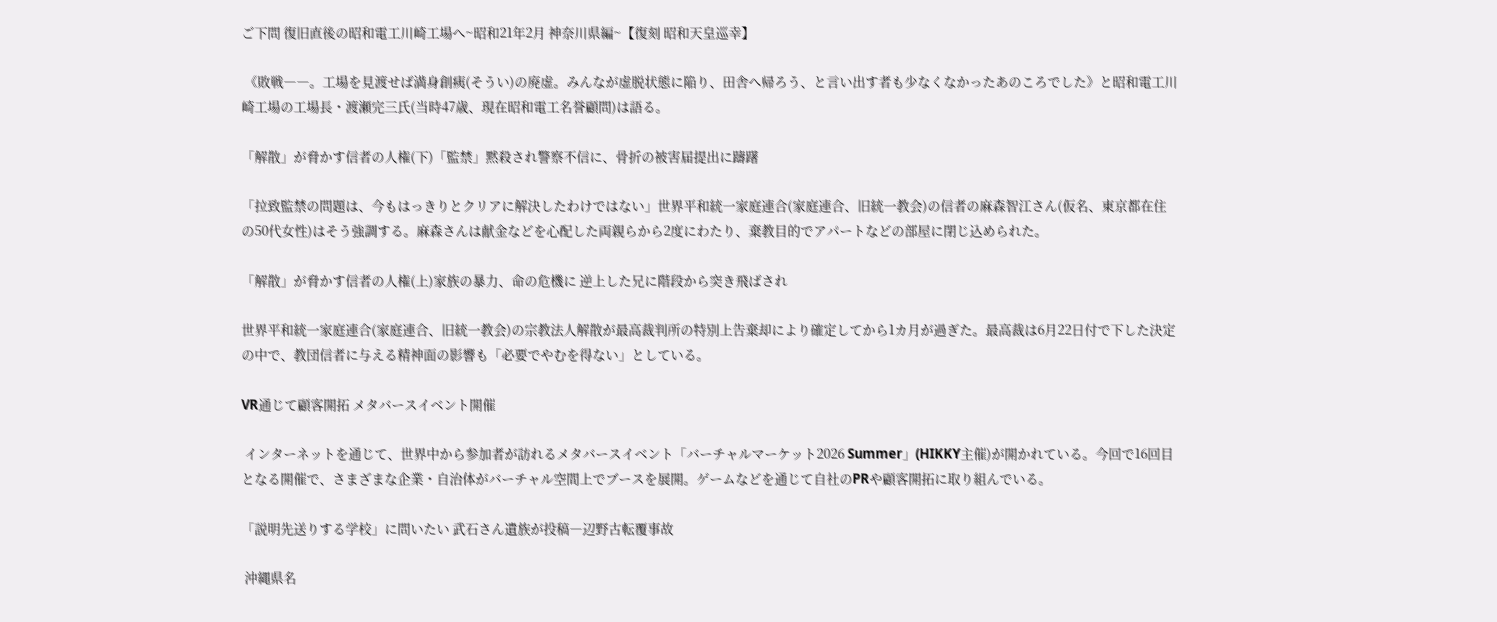ご下問 復旧直後の昭和電工川崎工場へ~昭和21年2月 神奈川県編~【復刻 昭和天皇巡幸】

 《敗戦――。工場を見渡せば満身創痍(そうい)の廃虚。みんなが虚脱状態に陥り、田舎へ帰ろう、と言い出す者も少なくなかったあのころでした》と昭和電工川崎工場の工場長・渡瀬完三氏(当時47歳、現在昭和電工名誉顧問)は語る。

「解散」が脅かす信者の人権(下)「監禁」黙殺され警察不信に、骨折の被害届提出に躊躇

「拉致監禁の問題は、今もはっきりとクリアに解決したわけではない」世界平和統一家庭連合(家庭連合、旧統一教会)の信者の麻森智江さん(仮名、東京都在住の50代女性)はそう強調する。麻森さんは献金などを心配した両親らから2度にわたり、棄教目的でアパートなどの部屋に閉じ込められた。

「解散」が脅かす信者の人権(上)家族の暴力、命の危機に 逆上した兄に階段から突き飛ばされ

世界平和統一家庭連合(家庭連合、旧統一教会)の宗教法人解散が最高裁判所の特別上告棄却により確定してから1カ月が過ぎた。最高裁は6月22日付で下した決定の中で、教団信者に与える精神面の影響も「必要でやむを得ない」としている。

VR通じて顧客開拓 メタバースイベント開催

 インターネットを通じて、世界中から参加者が訪れるメタバースイベント「バーチャルマーケット2026 Summer」(HIKKY主催)が開かれている。今回で16回目となる開催で、さまざまな企業・自治体がバーチャル空間上でブースを展開。ゲームなどを通じて自社のPRや顧客開拓に取り組んでいる。

「説明先送りする学校」に問いたい 武石さん遺族が投稿―辺野古転覆事故

 沖縄県名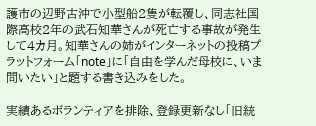護市の辺野古沖で小型船2隻が転覆し、同志社国際高校2年の武石知華さんが死亡する事故が発生して4カ月。知華さんの姉がインターネットの投稿プラットフォーム「note」に「自由を学んだ母校に、いま問いたい」と題する書き込みをした。

実績あるボランティアを排除、登録更新なし「旧統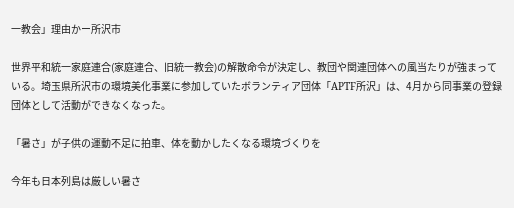一教会」理由かー所沢市

世界平和統一家庭連合(家庭連合、旧統一教会)の解散命令が決定し、教団や関連団体への風当たりが強まっている。埼玉県所沢市の環境美化事業に参加していたボランティア団体「APTF所沢」は、4月から同事業の登録団体として活動ができなくなった。

「暑さ」が子供の運動不足に拍車、体を動かしたくなる環境づくりを

今年も日本列島は厳しい暑さ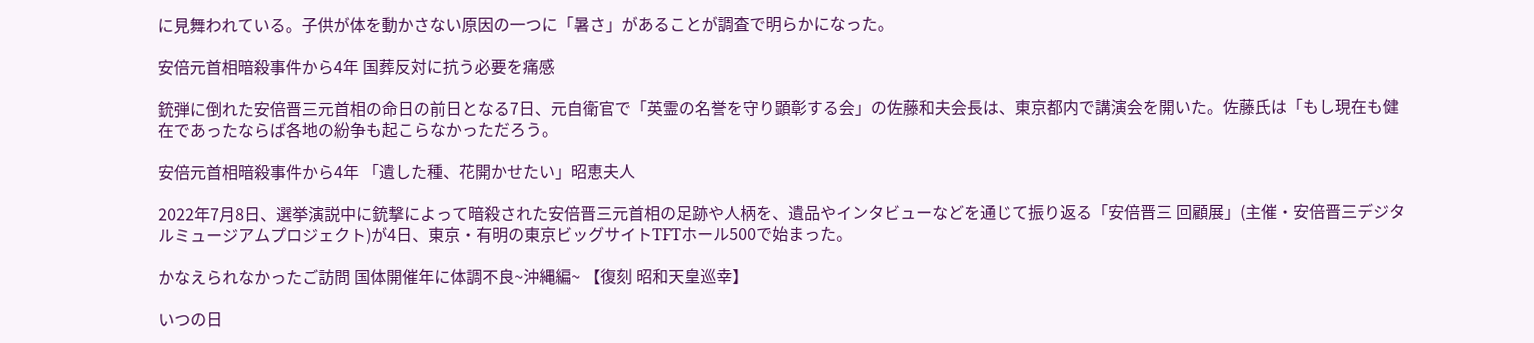に見舞われている。子供が体を動かさない原因の一つに「暑さ」があることが調査で明らかになった。

安倍元首相暗殺事件から4年 国葬反対に抗う必要を痛感

銃弾に倒れた安倍晋三元首相の命日の前日となる7日、元自衛官で「英霊の名誉を守り顕彰する会」の佐藤和夫会長は、東京都内で講演会を開いた。佐藤氏は「もし現在も健在であったならば各地の紛争も起こらなかっただろう。

安倍元首相暗殺事件から4年 「遺した種、花開かせたい」昭恵夫人

2022年7月8日、選挙演説中に銃撃によって暗殺された安倍晋三元首相の足跡や人柄を、遺品やインタビューなどを通じて振り返る「安倍晋三 回顧展」(主催・安倍晋三デジタルミュージアムプロジェクト)が4日、東京・有明の東京ビッグサイトTFTホール500で始まった。

かなえられなかったご訪問 国体開催年に体調不良~沖縄編~ 【復刻 昭和天皇巡幸】

いつの日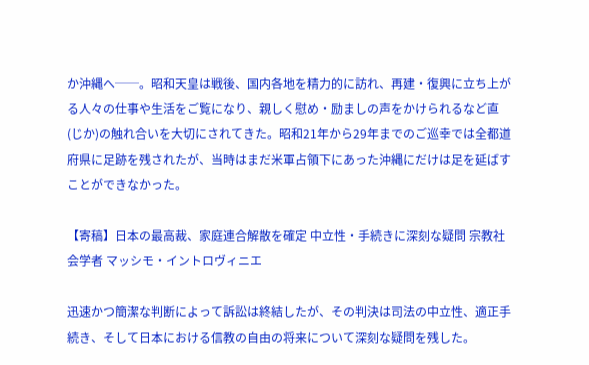か沖縄へ──。昭和天皇は戦後、国内各地を精力的に訪れ、再建・復興に立ち上がる人々の仕事や生活をご覧になり、親しく慰め・励ましの声をかけられるなど直(じか)の触れ合いを大切にされてきた。昭和21年から29年までのご巡幸では全都道府県に足跡を残されたが、当時はまだ米軍占領下にあった沖縄にだけは足を延ばすことができなかった。

【寄稿】日本の最高裁、家庭連合解散を確定 中立性・手続きに深刻な疑問 宗教社会学者 マッシモ・イントロヴィニエ

迅速かつ簡潔な判断によって訴訟は終結したが、その判決は司法の中立性、適正手続き、そして日本における信教の自由の将来について深刻な疑問を残した。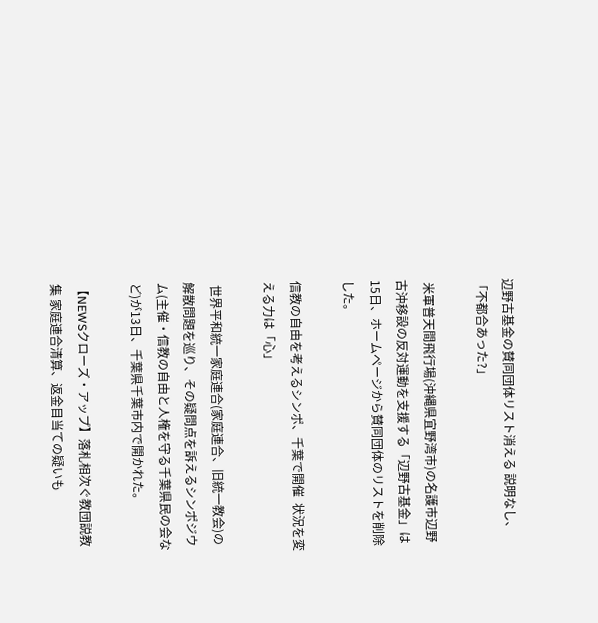辺野古基金の賛同団体リスト消える 説明なし、「不都合あった?」

 米軍普天間飛行場(沖縄県宜野湾市)の名護市辺野古沖移設の反対運動を支援する「辺野古基金」は15日、ホームページから賛同団体のリストを削除した。

信教の自由を考えるシンポ、千葉で開催  状況を変える力は「心」

 世界平和統一家庭連合(家庭連合、旧統一教会)の解散問題を巡り、その疑問点を訴えるシンポジウム(主催・信教の自由と人権を守る千葉県民の会など)が13日、千葉県千葉市内で開かれた。

【NEWSクローズ・アップ】落札相次ぐ教団説教集 家庭連合清算、返金目当ての疑いも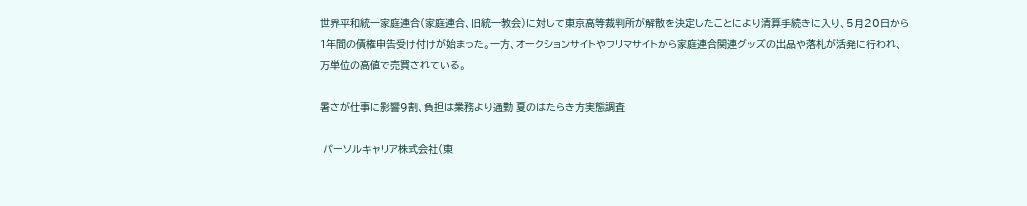世界平和統一家庭連合(家庭連合、旧統一教会)に対して東京高等裁判所が解散を決定したことにより清算手続きに入り、5月20日から1年間の債権申告受け付けが始まった。一方、オークションサイトやフリマサイトから家庭連合関連グッズの出品や落札が活発に行われ、万単位の高値で売買されている。

暑さが仕事に影響9割、負担は業務より通勤 夏のはたらき方実態調査

 パーソルキャリア株式会社(東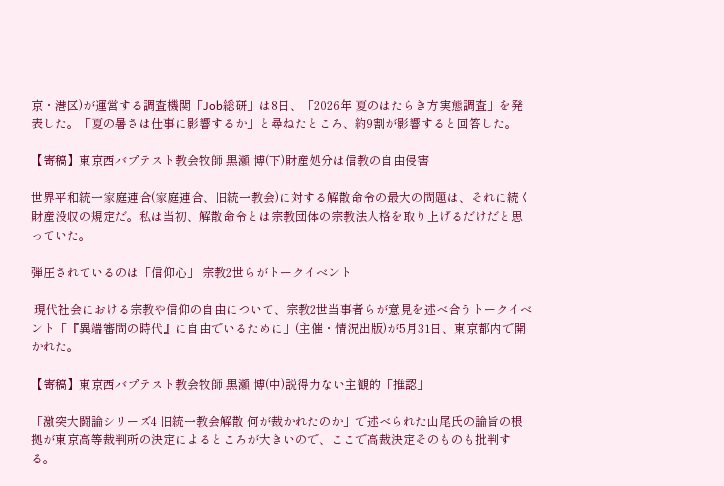京・港区)が運営する調査機関「Job総研」は8日、「2026年 夏のはたらき方実態調査」を発表した。「夏の暑さは仕事に影響するか」と尋ねたところ、約9割が影響すると回答した。

【寄稿】東京西バプテスト教会牧師 黒瀬 博(下)財産処分は信教の自由侵害

世界平和統一家庭連合(家庭連合、旧統一教会)に対する解散命令の最大の問題は、それに続く財産没収の規定だ。私は当初、解散命令とは宗教団体の宗教法人格を取り上げるだけだと思っていた。

弾圧されているのは「信仰心」 宗教2世らがトークイベント

 現代社会における宗教や信仰の自由について、宗教2世当事者らが意見を述べ合うトークイベント「『異端審問の時代』に自由でいるために」(主催・情況出版)が5月31日、東京都内で開かれた。

【寄稿】東京西バプテスト教会牧師 黒瀬 博(中)説得力ない主観的「推認」

「激突大闘論シリーズ4 旧統一教会解散 何が裁かれたのか」で述べられた山尾氏の論旨の根拠が東京高等裁判所の決定によるところが大きいので、ここで高裁決定そのものも批判する。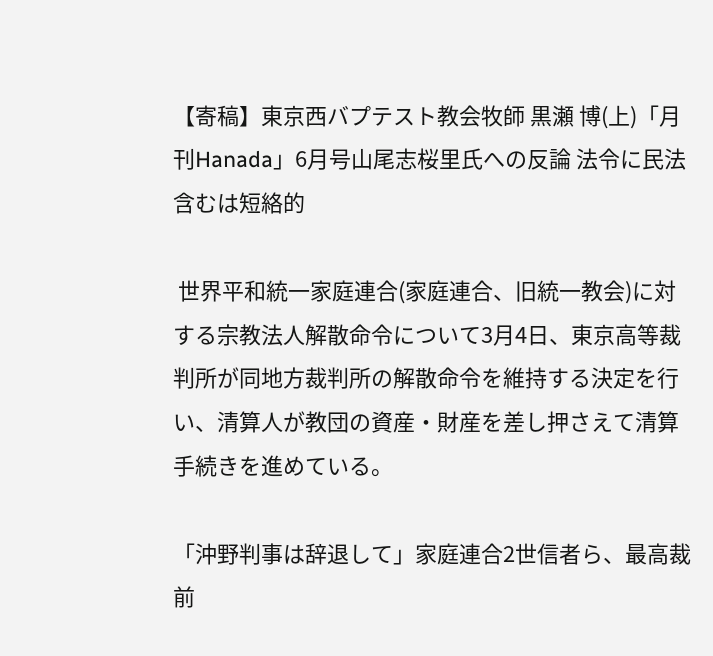【寄稿】東京西バプテスト教会牧師 黒瀬 博(上)「月刊Hanada」6月号山尾志桜里氏への反論 法令に民法含むは短絡的

 世界平和統一家庭連合(家庭連合、旧統一教会)に対する宗教法人解散命令について3月4日、東京高等裁判所が同地方裁判所の解散命令を維持する決定を行い、清算人が教団の資産・財産を差し押さえて清算手続きを進めている。

「沖野判事は辞退して」家庭連合2世信者ら、最高裁前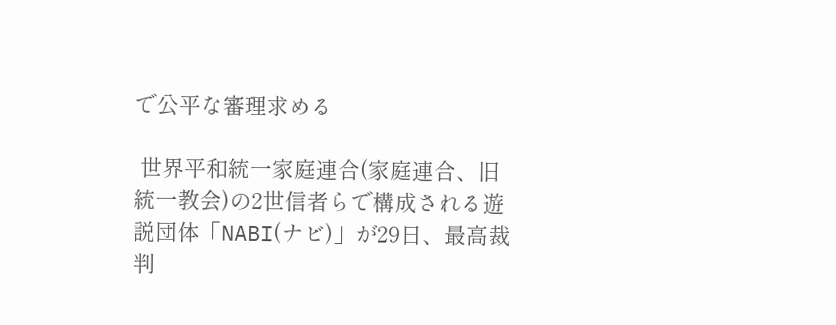で公平な審理求める

 世界平和統一家庭連合(家庭連合、旧統一教会)の2世信者らで構成される遊説団体「NABI(ナビ)」が29日、最高裁判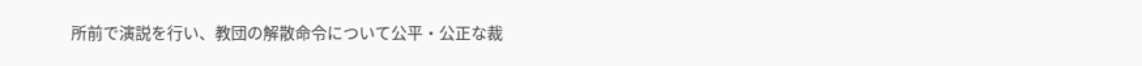所前で演説を行い、教団の解散命令について公平・公正な裁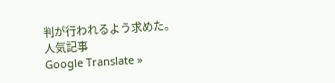判が行われるよう求めた。
人気記事
Google Translate »